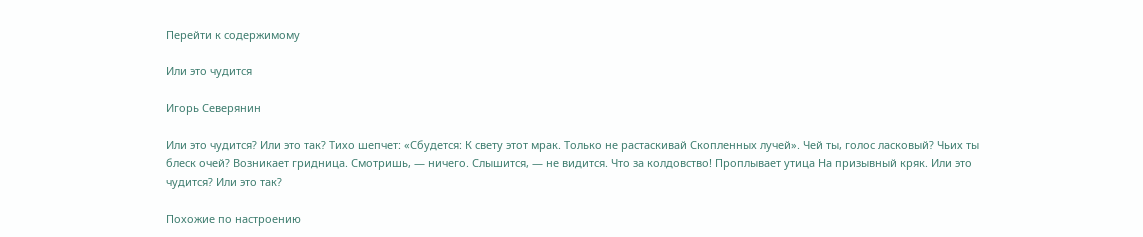Перейти к содержимому

Или это чудится

Игорь Северянин

Или это чудится? Или это так? Тихо шепчет: «Сбудется: К свету этот мрак. Только не растаскивай Скопленных лучей». Чей ты, голос ласковый? Чьих ты блеск очей? Возникает гридница. Смотришь, — ничего. Слышится, — не видится. Что за колдовство! Проплывает утица На призывный кряк. Или это чудится? Или это так?

Похожие по настроению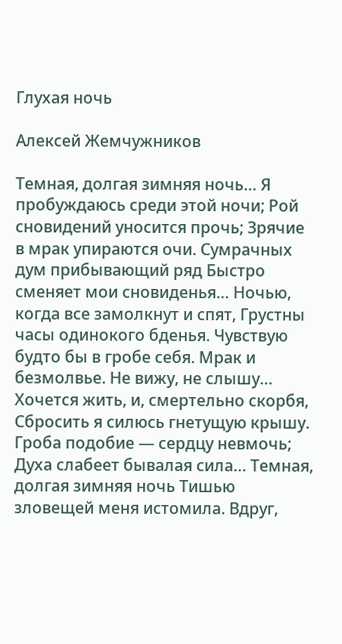Глухая ночь

Алексей Жемчужников

Темная, долгая зимняя ночь… Я пробуждаюсь среди этой ночи; Рой сновидений уносится прочь; Зрячие в мрак упираются очи. Сумрачных дум прибывающий ряд Быстро сменяет мои сновиденья… Ночью, когда все замолкнут и спят, Грустны часы одинокого бденья. Чувствую будто бы в гробе себя. Мрак и безмолвье. Не вижу, не слышу… Хочется жить, и, смертельно скорбя, Сбросить я силюсь гнетущую крышу. Гроба подобие — сердцу невмочь; Духа слабеет бывалая сила… Темная, долгая зимняя ночь Тишью зловещей меня истомила. Вдруг,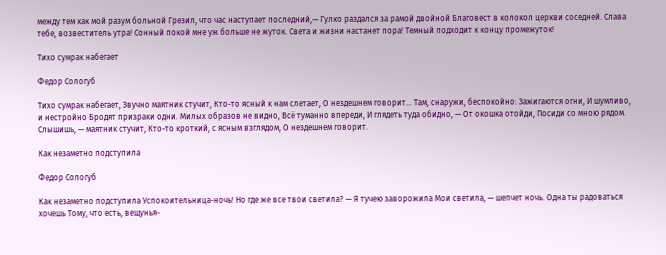между тем как мой разум больной Грезил, что час наступает последний,— Гулко раздался за рамой двойной Благовест в колокол церкви соседней. Слава тебе, возвеститель утра! Сонный покой мне уж больше не жуток. Света и жизни настанет пора! Темный подходит к концу промежуток!

Тихо сумрак набегает

Федор Сологуб

Тихо сумрак набегает, Звучно маятник стучит, Кто-то ясный к нам слетает, О нездешнем говорит… Там, снаружи, беспокойно: Зажигаются огни, И шумливо, и нестройно Бродят призраки одни. Милых образов не видно, Всё туманно впереди, И глядеть туда обидно, — От окошка отойди, Посиди со мною рядом. Слышишь, — маятник стучит, Кто-то кроткий, с ясным взглядом, О нездешнем говорит.

Как незаметно подступила

Федор Сологуб

Как незаметно подступила Успокоительница-ночь! Но где же все твои светила? — Я тучею заворожила Мои светила, — шепчет ночь. Одна ты радоваться хочешь Тому, что есть, вещунья-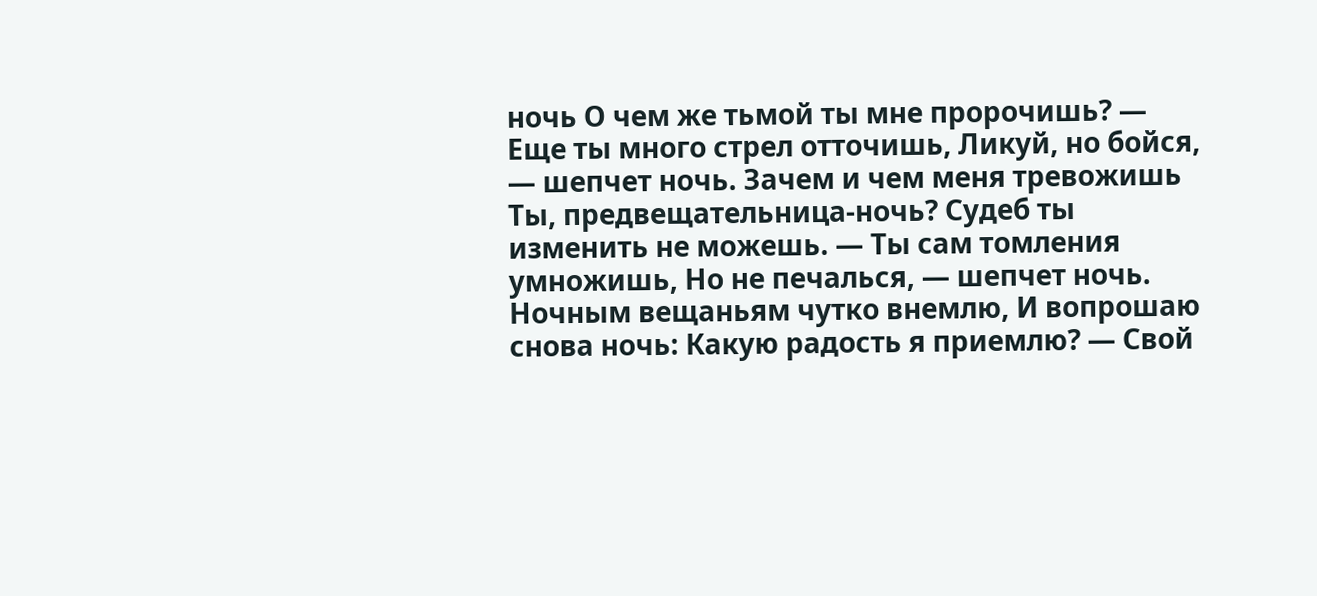ночь О чем же тьмой ты мне пророчишь? — Еще ты много стрел отточишь, Ликуй, но бойся, — шепчет ночь. Зачем и чем меня тревожишь Ты, предвещательница-ночь? Судеб ты изменить не можешь. — Ты сам томления умножишь, Но не печалься, — шепчет ночь. Ночным вещаньям чутко внемлю, И вопрошаю снова ночь: Какую радость я приемлю? — Свой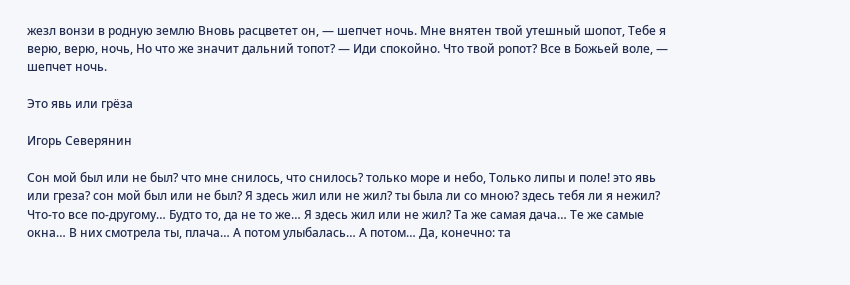жезл вонзи в родную землю Вновь расцветет он, — шепчет ночь. Мне внятен твой утешный шопот, Тебе я верю, верю, ночь, Но что же значит дальний топот? — Иди спокойно. Что твой ропот? Все в Божьей воле, — шепчет ночь.

Это явь или грёза

Игорь Северянин

Сон мой был или не был? что мне снилось, что снилось? только море и небо, Только липы и поле! это явь или греза? сон мой был или не был? Я здесь жил или не жил? ты была ли со мною? здесь тебя ли я нежил? Что-то все по-другому… Будто то, да не то же… Я здесь жил или не жил? Та же самая дача… Те же самые окна… В них смотрела ты, плача… А потом улыбалась… А потом… Да, конечно: та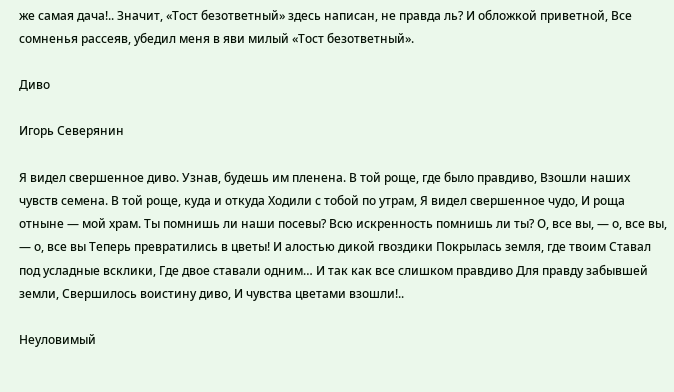же самая дача!.. Значит, «Тост безответный» здесь написан, не правда ль? И обложкой приветной, Все сомненья рассеяв, убедил меня в яви милый «Тост безответный».

Диво

Игорь Северянин

Я видел свершенное диво. Узнав, будешь им пленена. В той роще, где было правдиво, Взошли наших чувств семена. В той роще, куда и откуда Ходили с тобой по утрам, Я видел свершенное чудо, И роща отныне — мой храм. Ты помнишь ли наши посевы? Всю искренность помнишь ли ты? О, все вы, — о, все вы, — о, все вы Теперь превратились в цветы! И алостью дикой гвоздики Покрылась земля, где твоим Ставал под усладные всклики, Где двое ставали одним… И так как все слишком правдиво Для правду забывшей земли, Свершилось воистину диво, И чувства цветами взошли!..

Неуловимый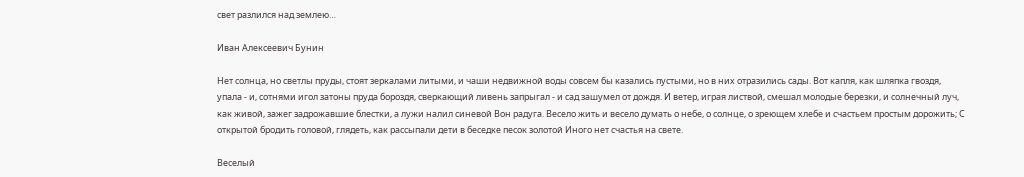свет разлился над землею…

Иван Алексеевич Бунин

Нет солнца, но светлы пруды, стоят зеркалами литыми, и чаши недвижной воды совсем бы казались пустыми, но в них отразились сады. Вот капля, как шляпка гвоздя, упала - и, сотнями игол затоны пруда бороздя, сверкающий ливень запрыгал - и сад зашумел от дождя. И ветер, играя листвой, смешал молодые березки, и солнечный луч, как живой, зажег задрожавшие блестки, а лужи налил синевой Вон радуга. Весело жить и весело думать о небе, о солнце, о зреющем хлебе и счастьем простым дорожить; С открытой бродить головой, глядеть, как рассыпали дети в беседке песок золотой Иного нет счастья на свете.

Веселый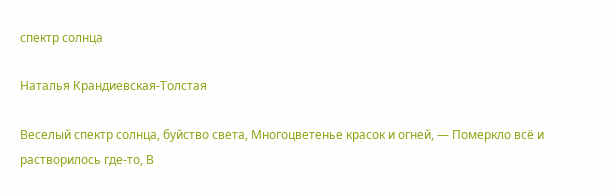спектр солнца

Наталья Крандиевская-Толстая

Веселый спектр солнца, буйство света, Многоцветенье красок и огней, — Померкло всё и растворилось где-то, В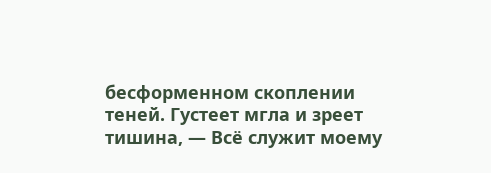бесформенном скоплении теней. Густеет мгла и зреет тишина, — Всё служит моему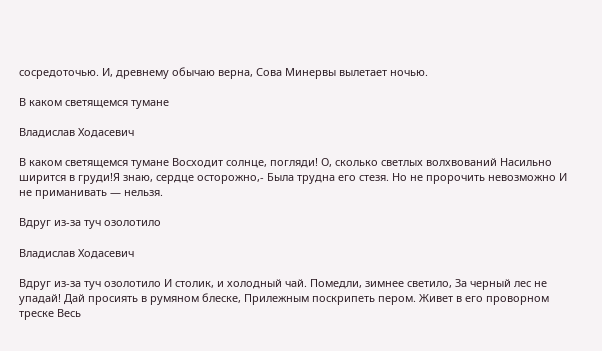сосредоточью. И, древнему обычаю верна, Сова Минервы вылетает ночью.

В каком светящемся тумане

Владислав Ходасевич

В каком светящемся тумане Восходит солнце, погляди! О, сколько светлых волхвований Насильно ширится в груди!Я знаю, сердце осторожно,- Была трудна его стезя. Но не пророчить невозможно И не приманивать — нельзя.

Вдруг из-за туч озолотило

Владислав Ходасевич

Вдруг из-за туч озолотило И столик, и холодный чай. Помедли, зимнее светило, За черный лес не упадай! Дай просиять в румяном блеске, Прилежным поскрипеть пером. Живет в его проворном треске Весь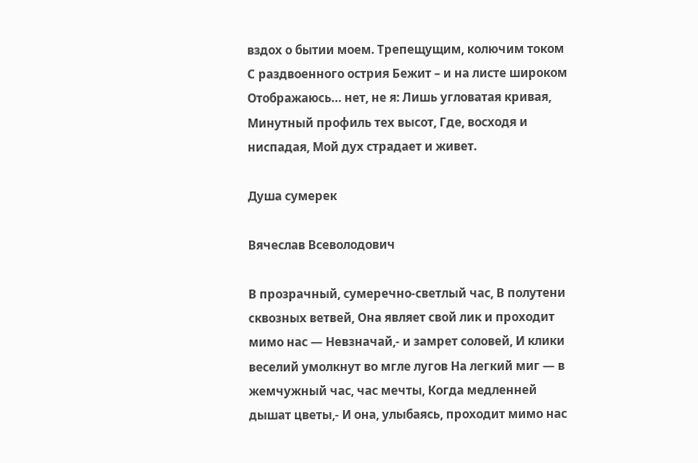вздох о бытии моем. Трепещущим, колючим током С раздвоенного острия Бежит – и на листе широком Отображаюсь… нет, не я: Лишь угловатая кривая, Минутный профиль тех высот, Где, восходя и ниспадая, Мой дух страдает и живет.

Душа сумерек

Вячеслав Всеволодович

В прозрачный, сумеречно-светлый час, В полутени сквозных ветвей, Она являет свой лик и проходит мимо нас — Невзначай,- и замрет соловей, И клики веселий умолкнут во мгле лугов На легкий миг — в жемчужный час, час мечты, Когда медленней дышат цветы,- И она, улыбаясь, проходит мимо нас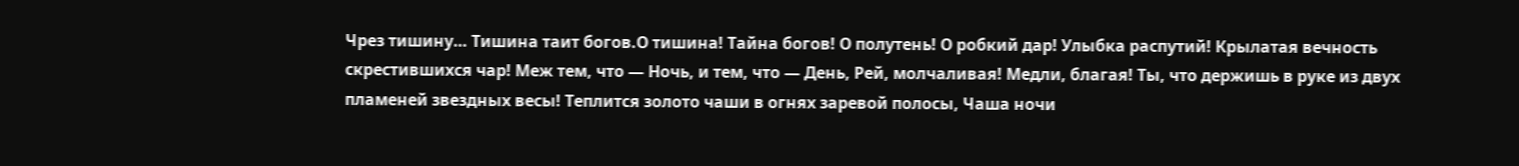Чрез тишину… Тишина таит богов.О тишина! Тайна богов! О полутень! О робкий дар! Улыбка распутий! Крылатая вечность скрестившихся чар! Меж тем, что — Ночь, и тем, что — День, Рей, молчаливая! Медли, благая! Ты, что держишь в руке из двух пламеней звездных весы! Теплится золото чаши в огнях заревой полосы, Чаша ночи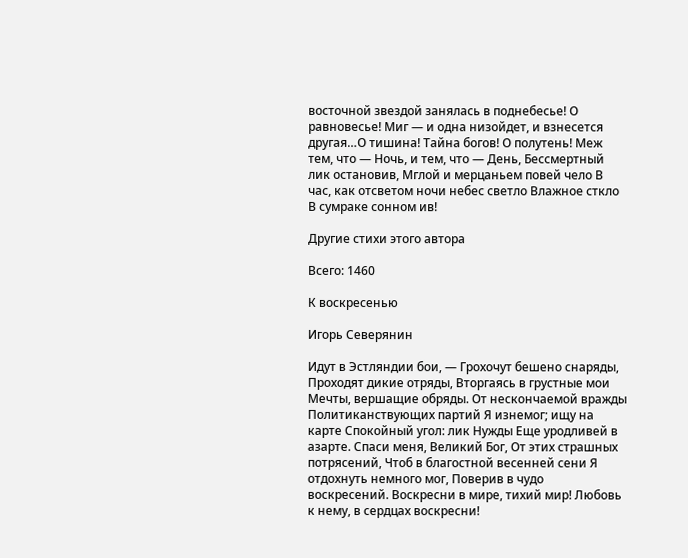восточной звездой занялась в поднебесье! О равновесье! Миг — и одна низойдет, и взнесется другая…О тишина! Тайна богов! О полутень! Меж тем, что — Ночь, и тем, что — День, Бессмертный лик остановив, Мглой и мерцаньем повей чело В час, как отсветом ночи небес светло Влажное сткло В сумраке сонном ив!

Другие стихи этого автора

Всего: 1460

К воскресенью

Игорь Северянин

Идут в Эстляндии бои, — Грохочут бешено снаряды, Проходят дикие отряды, Вторгаясь в грустные мои Мечты, вершащие обряды. От нескончаемой вражды Политиканствующих партий Я изнемог; ищу на карте Спокойный угол: лик Нужды Еще уродливей в азарте. Спаси меня, Великий Бог, От этих страшных потрясений, Чтоб в благостной весенней сени Я отдохнуть немного мог, Поверив в чудо воскресений. Воскресни в мире, тихий мир! Любовь к нему, в сердцах воскресни!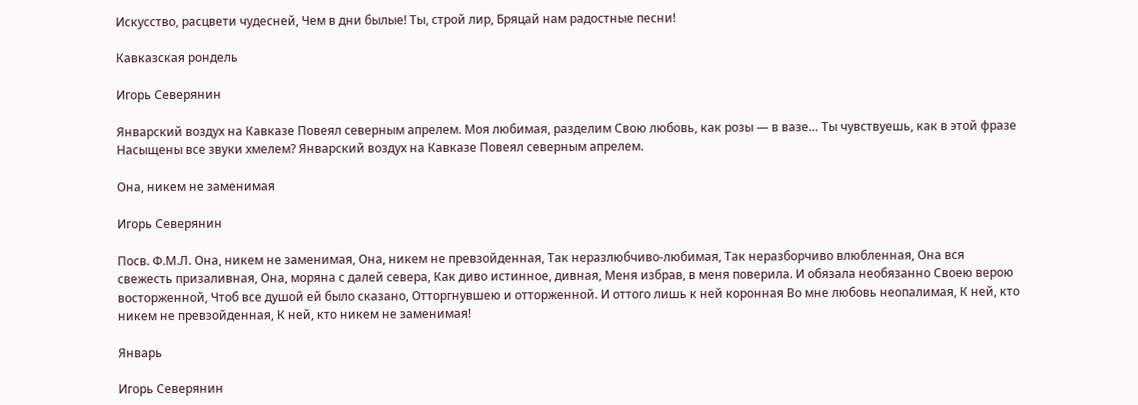Искусство, расцвети чудесней, Чем в дни былые! Ты, строй лир, Бряцай нам радостные песни!

Кавказская рондель

Игорь Северянин

Январский воздух на Кавказе Повеял северным апрелем. Моя любимая, разделим Свою любовь, как розы — в вазе… Ты чувствуешь, как в этой фразе Насыщены все звуки хмелем? Январский воздух на Кавказе Повеял северным апрелем.

Она, никем не заменимая

Игорь Северянин

Посв. Ф.М.Л. Она, никем не заменимая, Она, никем не превзойденная, Так неразлюбчиво-любимая, Так неразборчиво влюбленная, Она вся свежесть призаливная, Она, моряна с далей севера, Как диво истинное, дивная, Меня избрав, в меня поверила. И обязала необязанно Своею верою восторженной, Чтоб все душой ей было сказано, Отторгнувшею и отторженной. И оттого лишь к ней коронная Во мне любовь неопалимая, К ней, кто никем не превзойденная, К ней, кто никем не заменимая!

Январь

Игорь Северянин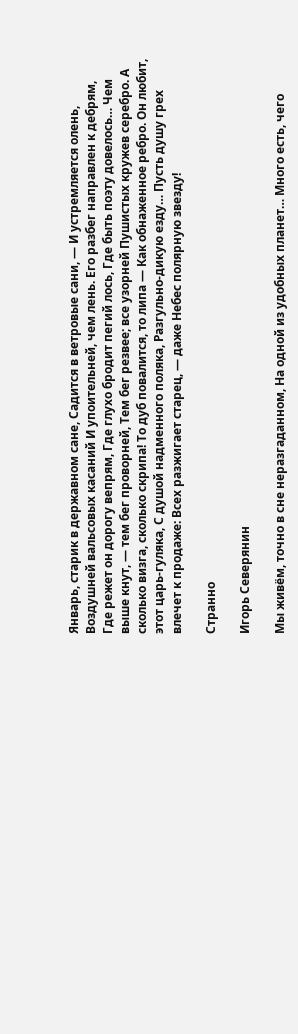Январь, старик в державном сане, Садится в ветровые сани, — И устремляется олень, Воздушней вальсовых касаний И упоительней, чем лень. Его разбег направлен к дебрям, Где режет он дорогу вепрям, Где глухо бродит пегий лось, Где быть поэту довелось… Чем выше кнут, — тем бег проворней, Тем бег резвее; все узорней Пушистых кружев серебро. А сколько визга, сколько скрипа! То дуб повалится, то липа — Как обнаженное ребро. Он любит, этот царь-гуляка, С душой надменного поляка, Разгульно-дикую езду… Пусть душу грех влечет к продаже: Всех разжигает старец, — даже Небес полярную звезду!

Странно

Игорь Северянин

Мы живём, точно в сне неразгаданном, На одной из удобных планет… Много есть, чего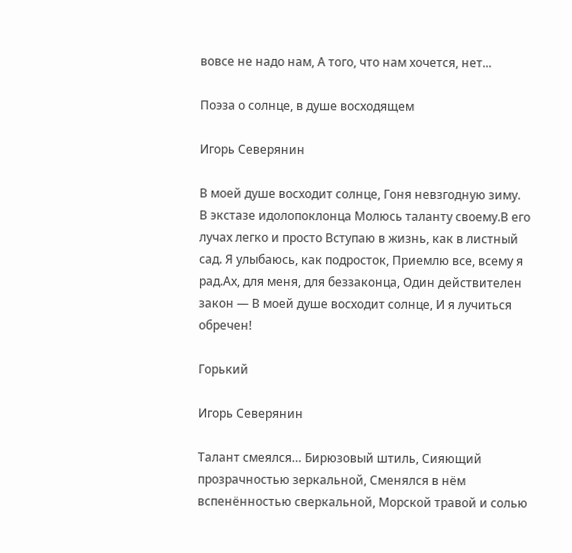вовсе не надо нам, А того, что нам хочется, нет...

Поэза о солнце, в душе восходящем

Игорь Северянин

В моей душе восходит солнце, Гоня невзгодную зиму. В экстазе идолопоклонца Молюсь таланту своему.В его лучах легко и просто Вступаю в жизнь, как в листный сад. Я улыбаюсь, как подросток, Приемлю все, всему я рад.Ах, для меня, для беззаконца, Один действителен закон — В моей душе восходит солнце, И я лучиться обречен!

Горький

Игорь Северянин

Талант смеялся… Бирюзовый штиль, Сияющий прозрачностью зеркальной, Сменялся в нём вспенённостью сверкальной, Морской травой и солью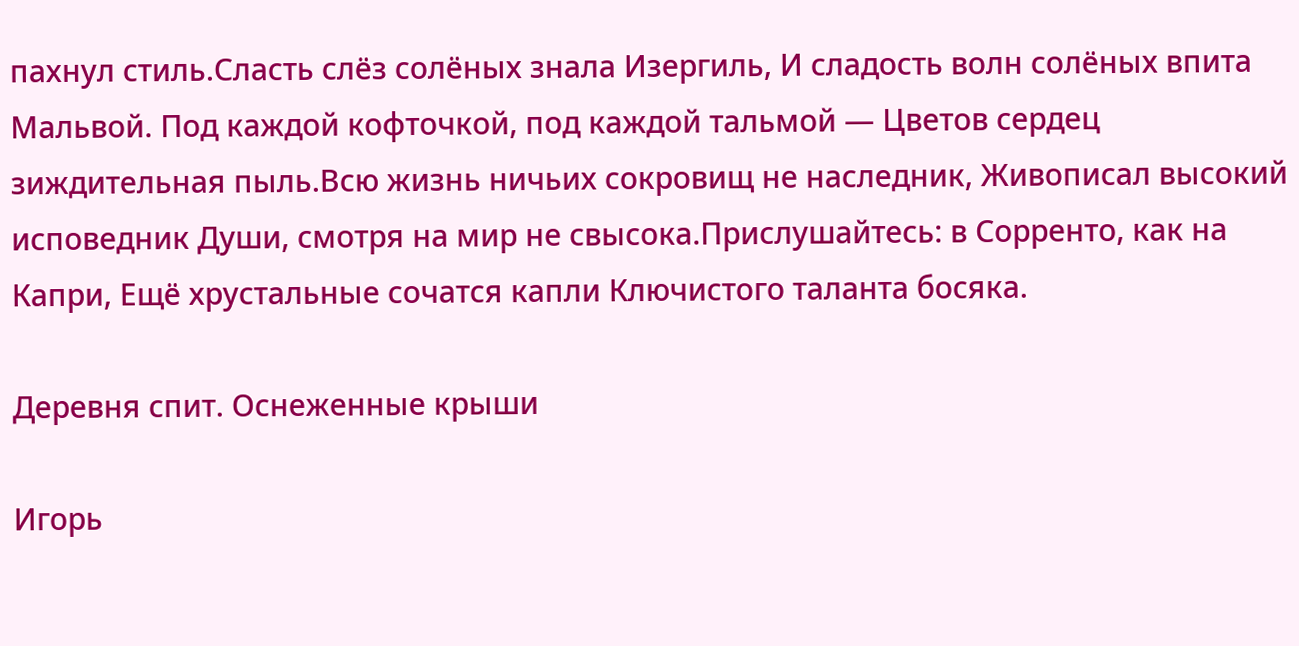пахнул стиль.Сласть слёз солёных знала Изергиль, И сладость волн солёных впита Мальвой. Под каждой кофточкой, под каждой тальмой — Цветов сердец зиждительная пыль.Всю жизнь ничьих сокровищ не наследник, Живописал высокий исповедник Души, смотря на мир не свысока.Прислушайтесь: в Сорренто, как на Капри, Ещё хрустальные сочатся капли Ключистого таланта босяка.

Деревня спит. Оснеженные крыши

Игорь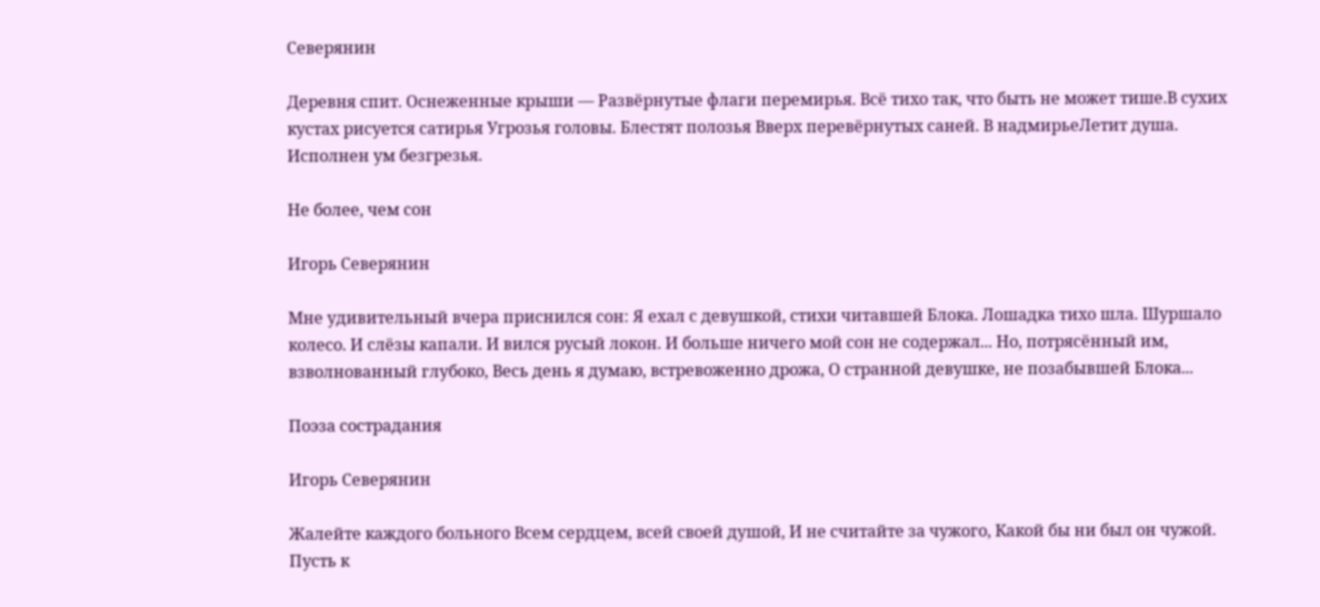Северянин

Деревня спит. Оснеженные крыши — Развёрнутые флаги перемирья. Всё тихо так, что быть не может тише.В сухих кустах рисуется сатирья Угрозья головы. Блестят полозья Вверх перевёрнутых саней. В надмирьеЛетит душа. Исполнен ум безгрезья.

Не более, чем сон

Игорь Северянин

Мне удивительный вчера приснился сон: Я ехал с девушкой, стихи читавшей Блока. Лошадка тихо шла. Шуршало колесо. И слёзы капали. И вился русый локон. И больше ничего мой сон не содержал... Но, потрясённый им, взволнованный глубоко, Весь день я думаю, встревоженно дрожа, О странной девушке, не позабывшей Блока...

Поэза сострадания

Игорь Северянин

Жалейте каждого больного Всем сердцем, всей своей душой, И не считайте за чужого, Какой бы ни был он чужой. Пусть к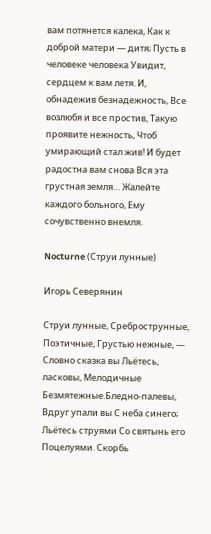вам потянется калека, Как к доброй матери — дитя; Пусть в человеке человека Увидит, сердцем к вам летя. И, обнадежив безнадежность, Все возлюбя и все простив, Такую проявите нежность, Чтоб умирающий стал жив! И будет радостна вам снова Вся эта грустная земля… Жалейте каждого больного, Ему сочувственно внемля.

Nocturne (Струи лунные)

Игорь Северянин

Струи лунные, Среброструнные, Поэтичные, Грустью нежные, — Словно сказка вы Льётесь, ласковы, Мелодичные Безмятежные.Бледно-палевы, Вдруг упали вы С неба синего; Льётесь струями Со святынь его Поцелуями. Скорбь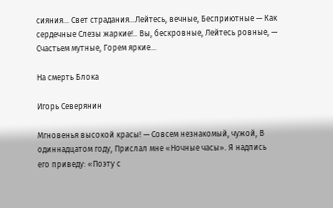сияния… Свет страдания…Лейтесь, вечные, Бесприютные — Как сердечные Слезы жаркие!.. Вы, бескровные, Лейтесь ровные, — Счастьем мутные, Горем яркие…

На смерть Блока

Игорь Северянин

Мгновенья высокой красы! — Совсем незнакомый, чужой, В одиннадцатом году, Прислал мне «Ночные часы». Я надпись его приведу: «Поэту с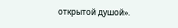открытой душой».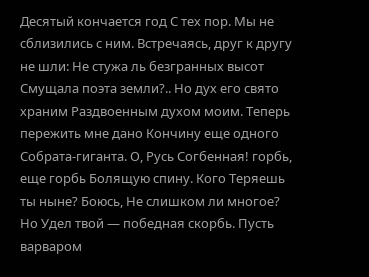Десятый кончается год С тех пор. Мы не сблизились с ним. Встречаясь, друг к другу не шли: Не стужа ль безгранных высот Смущала поэта земли?.. Но дух его свято храним Раздвоенным духом моим. Теперь пережить мне дано Кончину еще одного Собрата-гиганта. О, Русь Согбенная! горбь, еще горбь Болящую спину. Кого Теряешь ты ныне? Боюсь, Не слишком ли многое? Но Удел твой — победная скорбь. Пусть варваром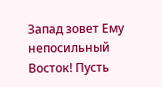Запад зовет Ему непосильный Восток! Пусть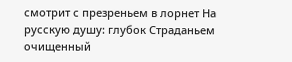смотрит с презреньем в лорнет На русскую душу: глубок Страданьем очищенный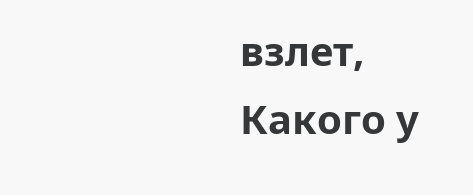взлет, Какого у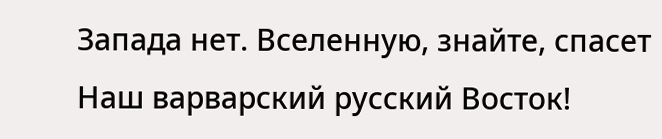Запада нет. Вселенную, знайте, спасет Наш варварский русский Восток!